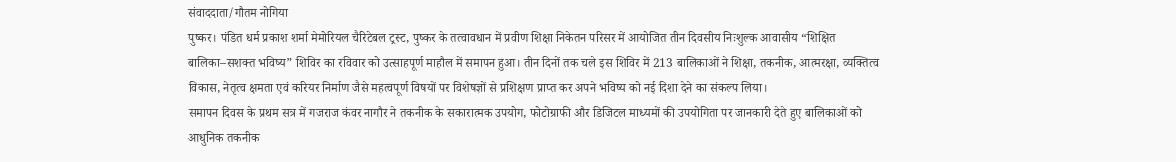संवाददाता/गौतम नोगिया
पुष्कर। पंडित धर्म प्रकाश शर्मा मेमोरियल चैरिटेबल ट्रस्ट, पुष्कर के तत्वावधान में प्रवीण शिक्षा निकेतन परिसर में आयोजित तीन दिवसीय निःशुल्क आवासीय “शिक्षित बालिका–सशक्त भविष्य” शिविर का रविवार को उत्साहपूर्ण माहौल में समापन हुआ। तीन दिनों तक चले इस शिविर में 213 बालिकाओं ने शिक्षा, तकनीक, आत्मरक्षा, व्यक्तित्व विकास, नेतृत्व क्षमता एवं करियर निर्माण जैसे महत्वपूर्ण विषयों पर विशेषज्ञों से प्रशिक्षण प्राप्त कर अपने भविष्य को नई दिशा देने का संकल्प लिया।
समापन दिवस के प्रथम सत्र में गजराज कंवर नागौर ने तकनीक के सकारात्मक उपयोग, फोटोग्राफी और डिजिटल माध्यमों की उपयोगिता पर जानकारी देते हुए बालिकाओं को आधुनिक तकनीक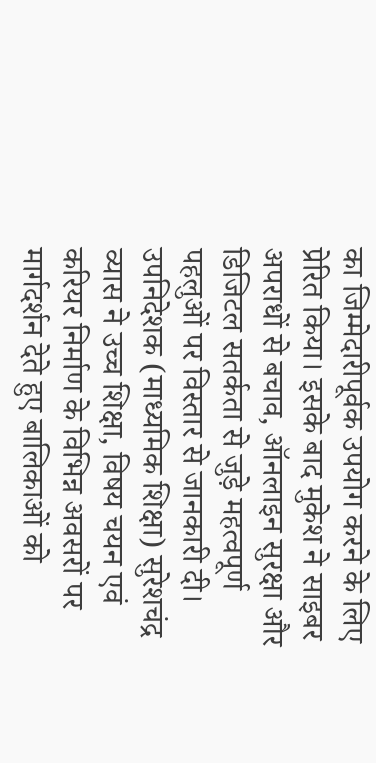का जिम्मेदारीपूर्वक उपयोग करने के लिए प्रेरित किया। इसके बाद मुकेश ने साइबर अपराधों से बचाव, ऑनलाइन सुरक्षा और डिजिटल सतर्कता से जुड़े महत्वपूर्ण पहलुओं पर विस्तार से जानकारी दी।
उपनिदेशक (माध्यमिक शिक्षा) सुरेशचंद्र व्यास ने उच्च शिक्षा, विषय चयन एवं करियर निर्माण के विभिन्न अवसरों पर मार्गदर्शन देते हुए बालिकाओं को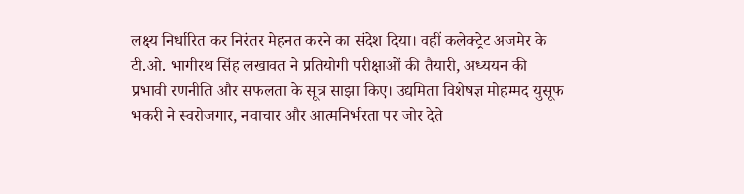लक्ष्य निर्धारित कर निरंतर मेहनत करने का संदेश दिया। वहीं कलेक्ट्रेट अजमेर के टी.ओ. भागीरथ सिंह लखावत ने प्रतियोगी परीक्षाओं की तैयारी, अध्ययन की प्रभावी रणनीति और सफलता के सूत्र साझा किए। उद्यमिता विशेषज्ञ मोहम्मद युसूफ भकरी ने स्वरोजगार, नवाचार और आत्मनिर्भरता पर जोर देते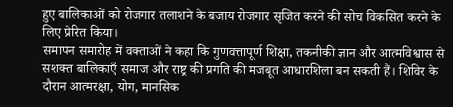हुए बालिकाओं को रोजगार तलाशने के बजाय रोजगार सृजित करने की सोच विकसित करने के लिए प्रेरित किया।
समापन समारोह में वक्ताओं ने कहा कि गुणवत्तापूर्ण शिक्षा, तकनीकी ज्ञान और आत्मविश्वास से सशक्त बालिकाएँ समाज और राष्ट्र की प्रगति की मजबूत आधारशिला बन सकती हैं। शिविर के दौरान आत्मरक्षा, योग, मानसिक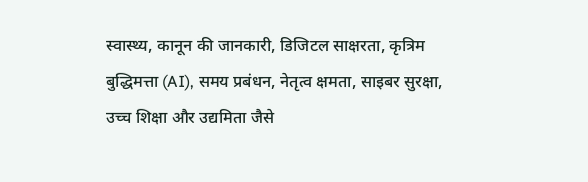स्वास्थ्य, कानून की जानकारी, डिजिटल साक्षरता, कृत्रिम बुद्धिमत्ता (AI), समय प्रबंधन, नेतृत्व क्षमता, साइबर सुरक्षा, उच्च शिक्षा और उद्यमिता जैसे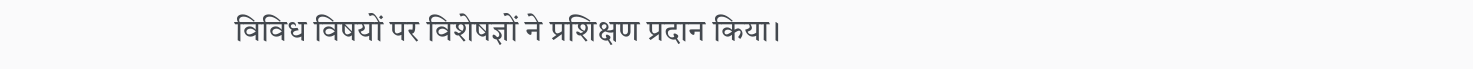विविध विषयों पर विशेषज्ञों ने प्रशिक्षण प्रदान किया।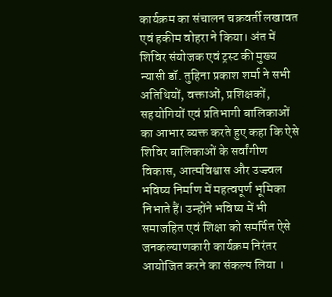कार्यक्रम का संचालन चक्रवर्ती लखावत एवं हकीम वोहरा ने किया। अंत में शिविर संयोजक एवं ट्रस्ट की मुख्य न्यासी डॉ. तुहिना प्रकाश शर्मा ने सभी अतिथियों, वक्ताओं, प्रशिक्षकों, सहयोगियों एवं प्रतिभागी बालिकाओं का आभार व्यक्त करते हुए कहा कि ऐसे शिविर बालिकाओं के सर्वांगीण विकास, आत्मविश्वास और उज्ज्वल भविष्य निर्माण में महत्वपूर्ण भूमिका निभाते हैं। उन्होंने भविष्य में भी समाजहित एवं शिक्षा को समर्पित ऐसे जनकल्याणकारी कार्यक्रम निरंतर आयोजित करने का संकल्प लिया ।